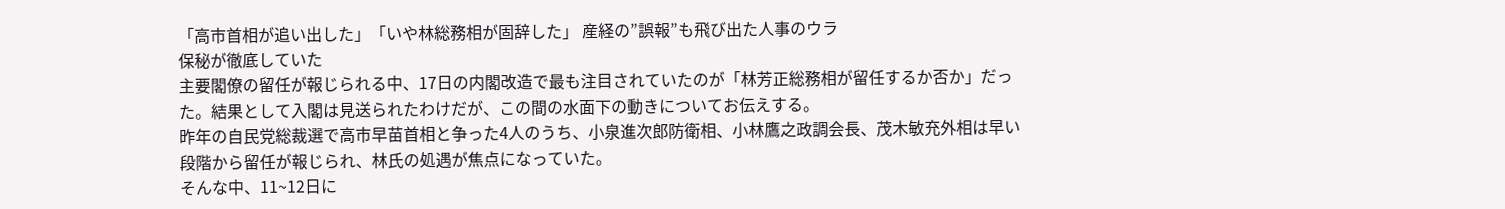「高市首相が追い出した」「いや林総務相が固辞した」 産経の”誤報”も飛び出た人事のウラ
保秘が徹底していた
主要閣僚の留任が報じられる中、17日の内閣改造で最も注目されていたのが「林芳正総務相が留任するか否か」だった。結果として入閣は見送られたわけだが、この間の水面下の動きについてお伝えする。
昨年の自民党総裁選で高市早苗首相と争った4人のうち、小泉進次郎防衛相、小林鷹之政調会長、茂木敏充外相は早い段階から留任が報じられ、林氏の処遇が焦点になっていた。
そんな中、11~12日に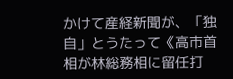かけて産経新聞が、「独自」とうたって《高市首相が林総務相に留任打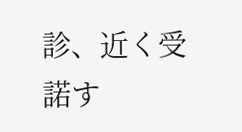診、近く受諾す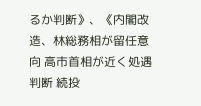るか判断》、《内閣改造、林総務相が留任意向 高市首相が近く処遇判断 続投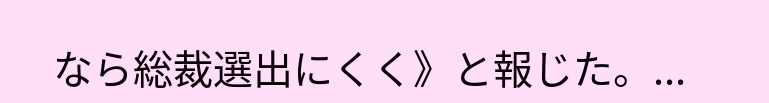なら総裁選出にくく》と報じた。...